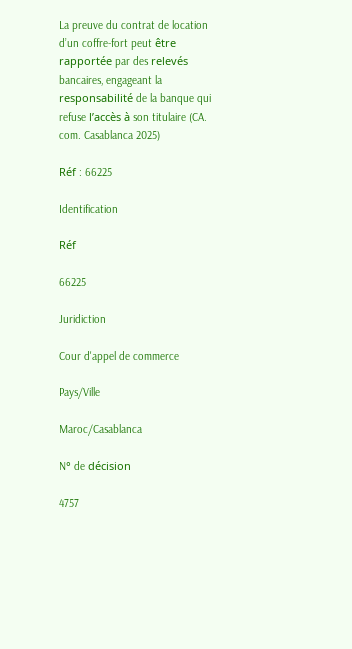La preuve du contrat de location d’un coffre-fort peut être rapportée par des relevés bancaires, engageant la responsabilité de la banque qui refuse l’accès à son titulaire (CA. com. Casablanca 2025)

Réf : 66225

Identification

Réf

66225

Juridiction

Cour d'appel de commerce

Pays/Ville

Maroc/Casablanca

N° de décision

4757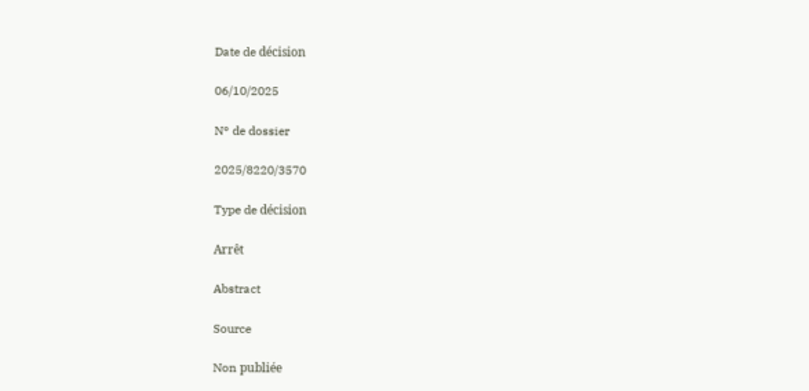Date de décision

06/10/2025

N° de dossier

2025/8220/3570

Type de décision

Arrêt

Abstract

Source

Non publiée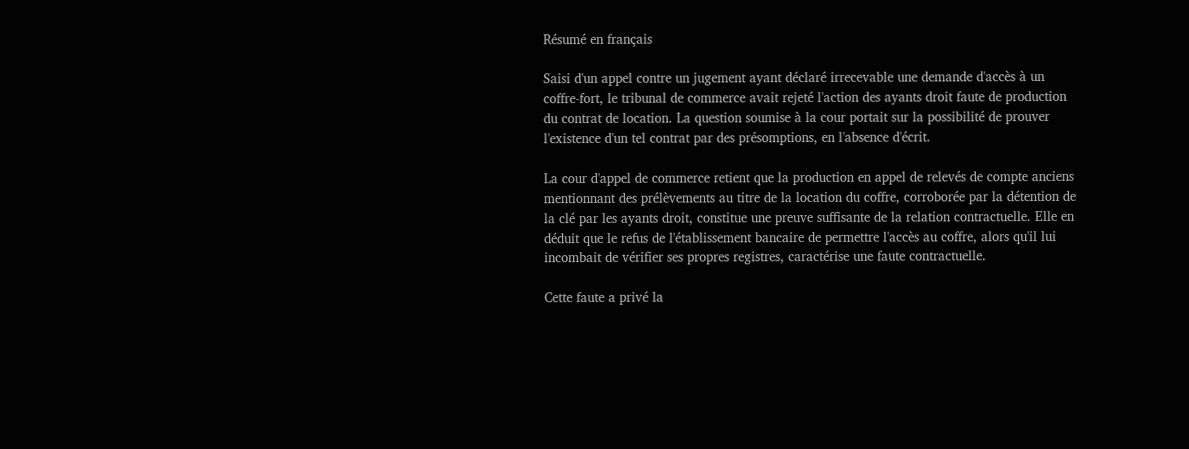Résumé en français

Saisi d'un appel contre un jugement ayant déclaré irrecevable une demande d'accès à un coffre-fort, le tribunal de commerce avait rejeté l'action des ayants droit faute de production du contrat de location. La question soumise à la cour portait sur la possibilité de prouver l'existence d'un tel contrat par des présomptions, en l'absence d'écrit.

La cour d'appel de commerce retient que la production en appel de relevés de compte anciens mentionnant des prélèvements au titre de la location du coffre, corroborée par la détention de la clé par les ayants droit, constitue une preuve suffisante de la relation contractuelle. Elle en déduit que le refus de l'établissement bancaire de permettre l'accès au coffre, alors qu'il lui incombait de vérifier ses propres registres, caractérise une faute contractuelle.

Cette faute a privé la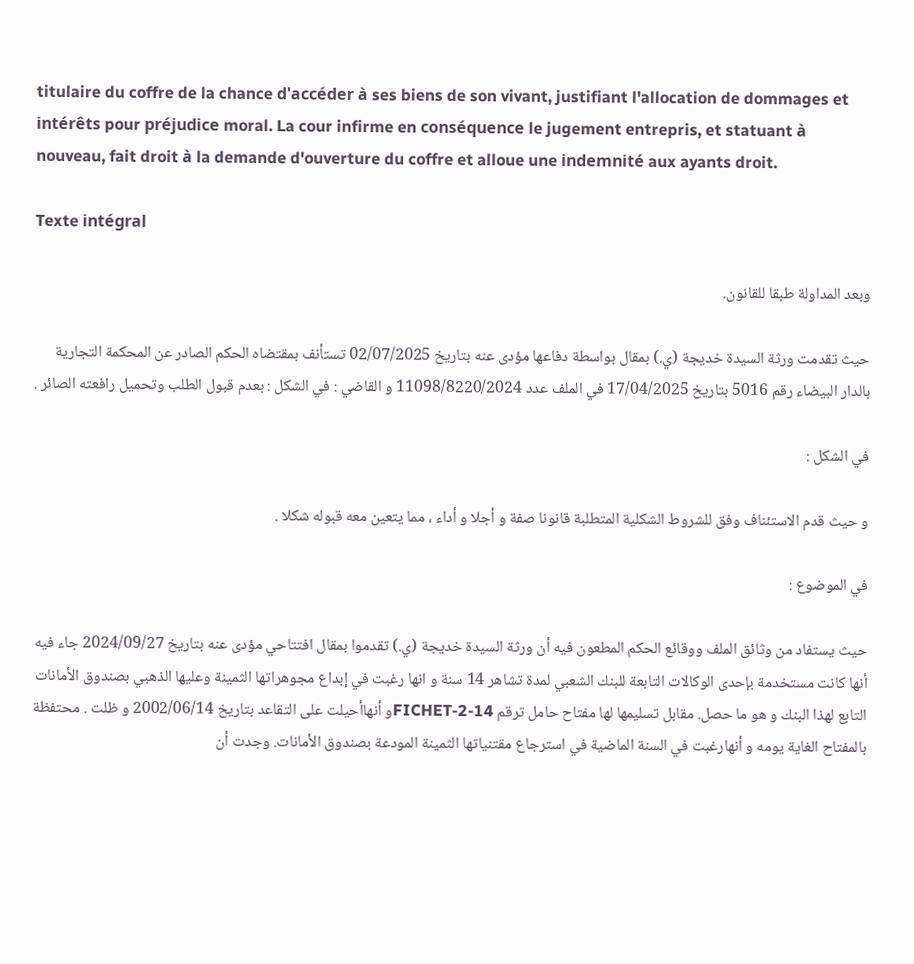titulaire du coffre de la chance d'accéder à ses biens de son vivant, justifiant l'allocation de dommages et intérêts pour préjudice moral. La cour infirme en conséquence le jugement entrepris, et statuant à nouveau, fait droit à la demande d'ouverture du coffre et alloue une indemnité aux ayants droit.

Texte intégral

وبعد المداولة طبقا للقانون.

حيث تقدمت ورثة السيدة خديجة (ي.) بمقال بواسطة دفاعها مؤدى عنه بتاريخ 02/07/2025 تستأنف بمقتضاه الحكم الصادر عن المحكمة التجارية بالدار البيضاء رقم 5016 بتاريخ 17/04/2025 في الملف عدد 11098/8220/2024 و القاضي : في الشكل : بعدم قبول الطلب وتحميل رافعته الصائر .

في الشكل :

و حيث قدم الاستئناف وفق للشروط الشكلية المتطلبة قانونا صفة و أجلا و أداء ، مما يتعين معه قبوله شكلا .

في الموضوع :

حيث يستفاد من وثائق الملف ووقائع الحكم المطعون فيه أن ورثة السيدة خديجة (ي.) تقدموا بمقال افتتاحي مؤدى عنه بتاريخ 2024/09/27 جاء فيه أنها كانت مستخدمة بإحدى الوكالات التابعة للبنك الشعبي لمدة تشاهر 14 سنة و انها رغبت في إبداع مجوهراتها الثمينة وعليها الذهبي بصندوق الأمانات التابع لهذا البنك و هو ما حصل. مقابل تسليمها لها مفتاح حامل ترقم 14-2-FICHETو أنهاأحيلت على التقاعد بتاريخ 2002/06/14 و ظلت . محتفظة بالمفتاح الغاية يومه و أنهارغبت في السنة الماضية في استرجاع مقتنياتها الثمينة المودعة بصندوق الأمانات. وجدت أن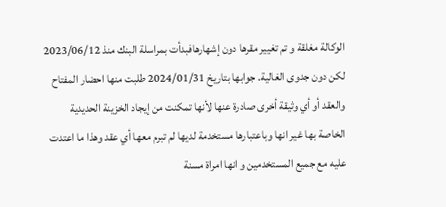الوكالة مغلقة و تم تغيير مقرها دون إشهارهافبدأت بمراسلة البنك منذ 2023/06/12 لكن دون جدوى الغالية. جوابها بتاريخ 2024/01/31 طلبت منها احضار المفتاح والعقد أو أي وثيقة أخرى صادرة عنها لأنها تمكنت من إيجاد الخزينة الحديدية الخاصة بها غير انها وباعتبارها مستخدمة لديها لم تبرم معها أي عقد وهذا ما اعتدت عليه مع جميع المستخدمين و انها امراة مسنة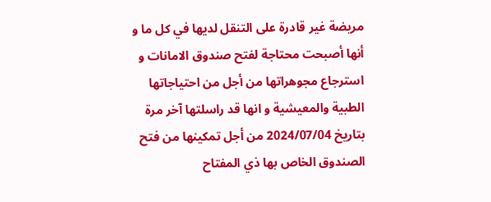مريضة غير قادرة على التنقل لديها في كل ما و أنها أصبحت محتاجة لفتح صندوق الامانات و استرجاع مجوهراتها من أجل من احتياجاتها الطبية والمعيشية و انها قد راسلتها آخر مرة بتاريخ 2024/07/04 من أجل تمكينها من فتح الصندوق الخاص بها ذي المفتاح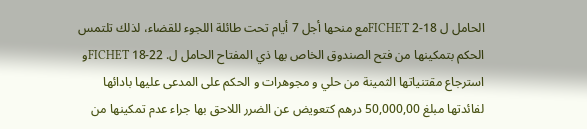الحامل ل 18-2 FICHETمع منحها أجل 7 أيام تحت طائلة اللجوء للقضاء، لذلك تلتمس الحكم بتمكينها من فتح الصندوق الخاص بها ذي المفتاح الحامل ل. 22-18 FICHETو استرجاع مقتنياتها الثمينة من حلي و مجوهرات و الحكم على المدعى عليها بادائها لفائدتها مبلغ 50,000,00 درهم كتعويض عن الضرر اللاحق بها جراء عدم تمكينها من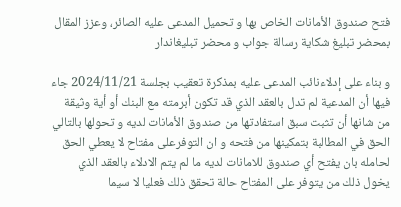فتح صندوق الأمانات الخاص بها و تحميل المدعى عليه الصائر، وعزز المقال بمحضر تبليغ شكاية رسالة جواب و محضر تبلیغاندار

و بناء على إدلاءنائب المدعى عليه بمذكرة تعقيب بجلسة 2024/11/21 جاء فيها أن المدعية لم تدل بالعقد الذي قد تكون أبرمته مع البنك أو أية وثيقة من شانها أن تثبت سبق استفادتها من صندوق الأمانات لديه و تحولها بالتالي الحق في المطالبة بتمكينها من فتحه و ان التوفرعلى مفتاح لا يعطي الحق لحامله بان يفتح أي صندوق للامانات لديه ما لم يتم الادلاء بالعقد الذي يخول ذلك من يتوفر على المفتاح حالة تحقق ذلك فعليا لا سيما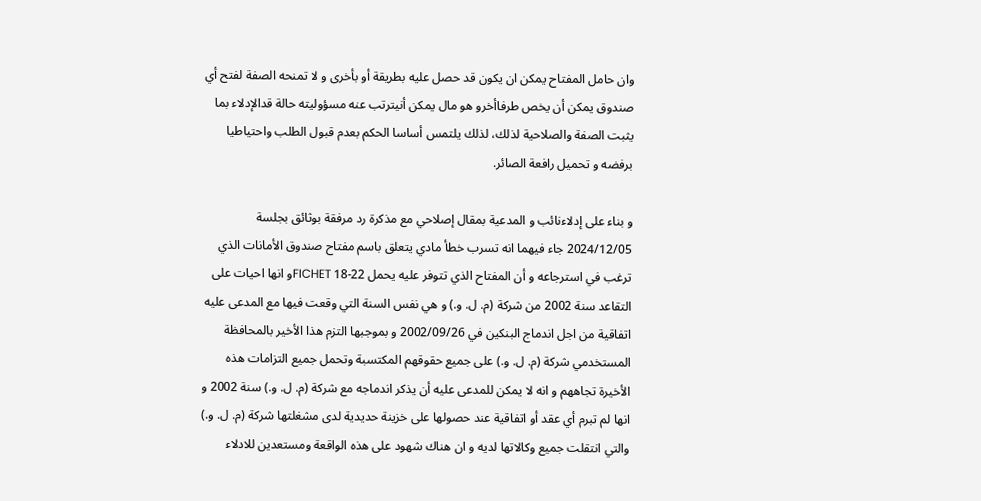وان حامل المفتاح يمكن ان يكون قد حصل عليه بطريقة أو بأخرى و لا تمنحه الصفة لفتح أي صندوق يمكن أن يخص طرفاأخرو هو مال يمكن أنيترتب عنه مسؤوليته حالة قدالإدلاء بما يثبت الصفة والصلاحية لذلك، لذلك يلتمس أساسا الحكم بعدم قبول الطلب واحتياطيا برفضه و تحميل رافعة الصائر.

و بناء على إدلاءنائب و المدعية بمقال إصلاحي مع مذكرة رد مرفقة بوثائق بجلسة 2024/12/05 جاء فيهما انه تسرب خطأ مادي يتعلق باسم مفتاح صندوق الأمانات الذي ترغب في استرجاعه و أن المفتاح الذي تتوفر عليه يحمل 22-18 FICHETو انها احيات على التقاعد سنة 2002 من شركة (م. ل. و.) و هي نفس السنة التي وقعت فيها مع المدعى عليه اتفاقية من اجل اندماج البنكين في 2002/09/26 و بموجبها التزم هذا الأخير بالمحافظة المستخدمي شركة (م. ل. و.) على جميع حقوقهم المكتسبة وتحمل جميع التزامات هذه الأخيرة تجاههم و انه لا يمكن للمدعى عليه أن يذكر اندماجه مع شركة (م. ل. و.) سنة 2002 و انها لم تبرم أي عقد أو اتفاقية عند حصولها على خزينة حديدية لدى مشغلتها شركة (م. ل. و.) والتي انتقلت جميع وكالاتها لديه و ان هناك شهود على هذه الواقعة ومستعدين للادلاء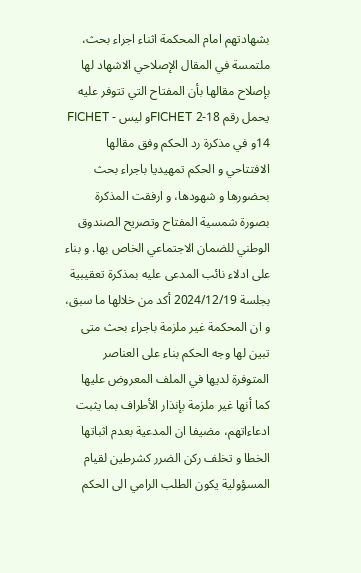بشهادتهم امام المحكمة اثناء اجراء بحث، ملتمسة في المقال الإصلاحي الاشهاد لها بإصلاح مقالها بأن المفتاح التي تتوفر عليه يحمل رقم 18-2 FICHETو ليس - FICHET 14و في مذكرة رد الحكم وفق مقالها الافتتاحي و الحكم تمهيديا باجراء بحث بحضورها و شهودها، و ارفقت المذكرة بصورة شمسية المفتاح وتصريح الصندوق الوطني للضمان الاجتماعي الخاص بها. و بناء على ادلاء نائب المدعى عليه بمذكرة تعقيبية بجلسة 2024/12/19 أكد من خلالها ما سبق، و ان المحكمة غير ملزمة باجراء بحث متى تبين لها وجه الحكم بناء على العناصر المتوفرة لديها في الملف المعروض عليها كما أنها غير ملزمة بإنذار الأطراف بما يثبت ادعاءاتهم، مضيفا ان المدعية بعدم اثباتها الخطا و تخلف ركن الضرر كشرطين لقيام المسؤولية يكون الطلب الرامي الى الحكم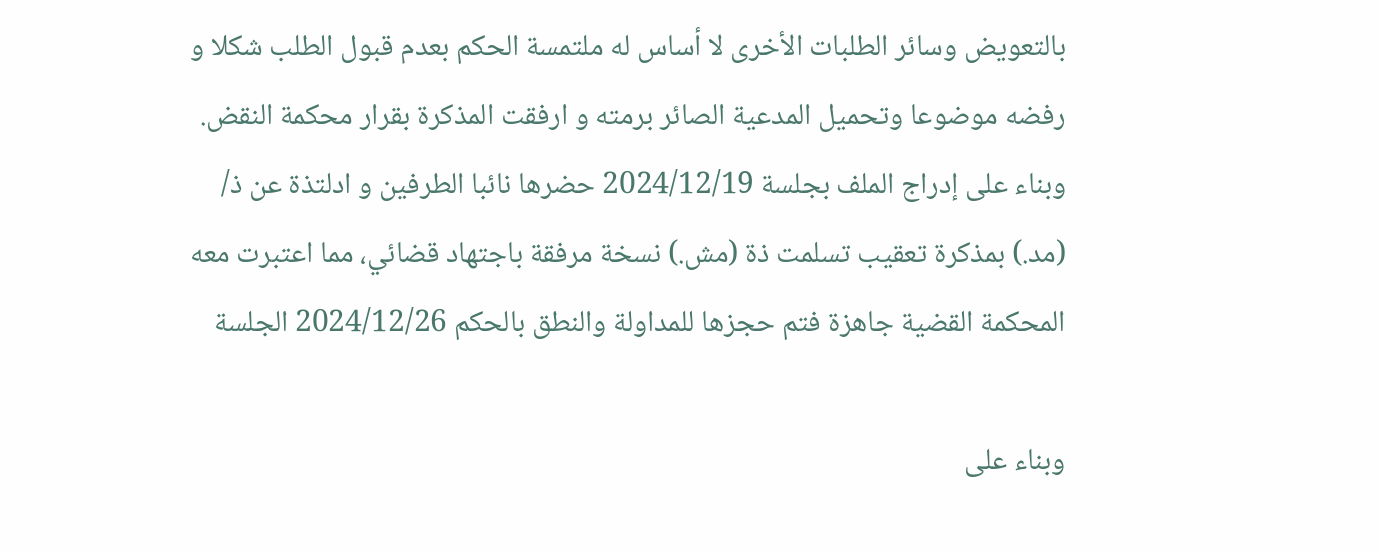بالتعويض وسائر الطلبات الأخرى لا أساس له ملتمسة الحكم بعدم قبول الطلب شكلا و رفضه موضوعا وتحميل المدعية الصائر برمته و ارفقت المذكرة بقرار محكمة النقض. وبناء على إدراج الملف بجلسة 2024/12/19 حضرها نائبا الطرفين و ادلتذة عن ذ/ (مد.) بمذكرة تعقيب تسلمت ذة (مش.) نسخة مرفقة باجتهاد قضائي، مما اعتبرت معه المحكمة القضية جاهزة فتم حجزها للمداولة والنطق بالحكم 2024/12/26 الجلسة

وبناء على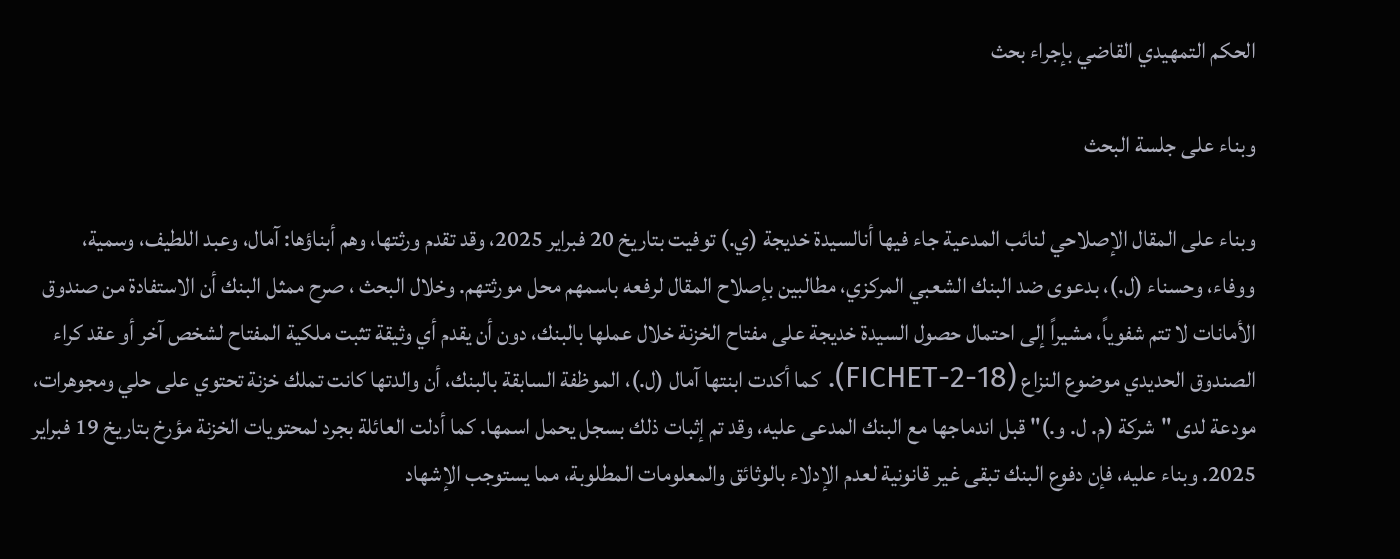الحكم التمهيدي القاضي بإجراء بحث

وبناء على جلسة البحث

وبناء على المقال الإصلاحي لنائب المدعية جاء فيها أنالسيدة خديجة (ي.) توفيت بتاريخ 20 فبراير 2025، وقد تقدم ورثتها، وهم أبناؤها: آمال، وعبد اللطيف، وسمية، ووفاء، وحسناء (ل.)، بدعوى ضد البنك الشعبي المركزي، مطالبين بإصلاح المقال لرفعه باسمهم محل مورثتهم. وخلال البحث ، صرح ممثل البنك أن الاستفادة من صندوق الأمانات لا تتم شفوياً، مشيراً إلى احتمال حصول السيدة خديجة على مفتاح الخزنة خلال عملها بالبنك، دون أن يقدم أي وثيقة تثبت ملكية المفتاح لشخص آخر أو عقد كراء الصندوق الحديدي موضوع النزاع (18-2-FICHET). كما أكدت ابنتها آمال (ل.)، الموظفة السابقة بالبنك، أن والدتها كانت تملك خزنة تحتوي على حلي ومجوهرات، مودعة لدى "شركة (م. ل. و.)" قبل اندماجها مع البنك المدعى عليه، وقد تم إثبات ذلك بسجل يحمل اسمها. كما أدلت العائلة بجرد لمحتويات الخزنة مؤرخ بتاريخ 19 فبراير 2025. وبناء عليه، فإن دفوع البنك تبقى غير قانونية لعدم الإدلاء بالوثائق والمعلومات المطلوبة، مما يستوجب الإشهاد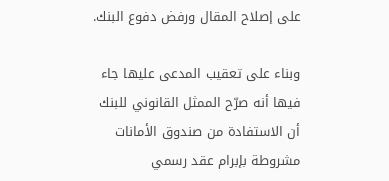على إصلاح المقال ورفض دفوع البنك.

وبناء على تعقيب المدعى عليها جاء فيها أنه صرّح الممثل القانوني للبنك أن الاستفادة من صندوق الأمانات مشروطة بإبرام عقد رسمي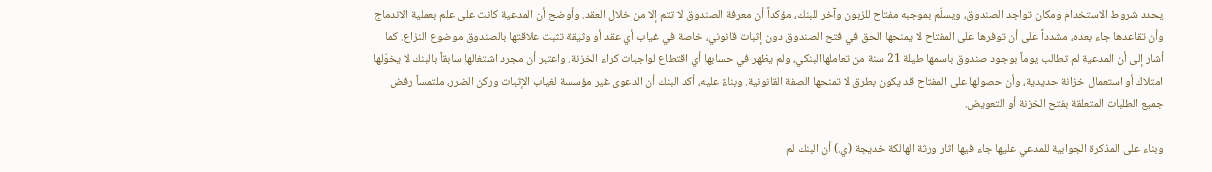يحدد شروط الاستخدام ومكان تواجد الصندوق، ويسلّم بموجبه مفتاح للزبون وآخر للبنك، مؤكداً أن معرفة الصندوق لا تتم إلا من خلال العقد. وأوضح أن المدعية كانت على علم بعملية الاندماج وأن تقاعدها جاء بعده، مشدداً على أن توفرها على المفتاح لا يمنحها الحق في فتح الصندوق دون إثبات قانوني، خاصة في غياب أي عقد أو وثيقة تثبت علاقتها بالصندوق موضوع النزاع. كما أشار إلى أن المدعية لم تطالب يوماً بوجود صندوق باسمها طيلة 21 سنة من تعاملهاالبنكي، ولم يظهر في حسابها أي اقتطاع لواجبات كراء الخزنة. واعتبر أن مجرد اشتغالها سابقاً بالبنك لا يخوّلها امتلاك أو استعمال خزانة حديدية، وأن حصولها على المفتاح قد يكون بطرق لا تمنحها الصفة القانونية. وبناءً عليه، أكد البنك أن الدعوى غير مؤسسة لغياب الإثبات وركن الضرر، ملتمساً رفض جميع الطلبات المتعلقة بفتح الخزنة أو التعويض.

وبناء على المذكرة الجوابية للمدعي عليها جاء فيها اثار ورثة الهالكة خديجة (ي.) أن البنك لم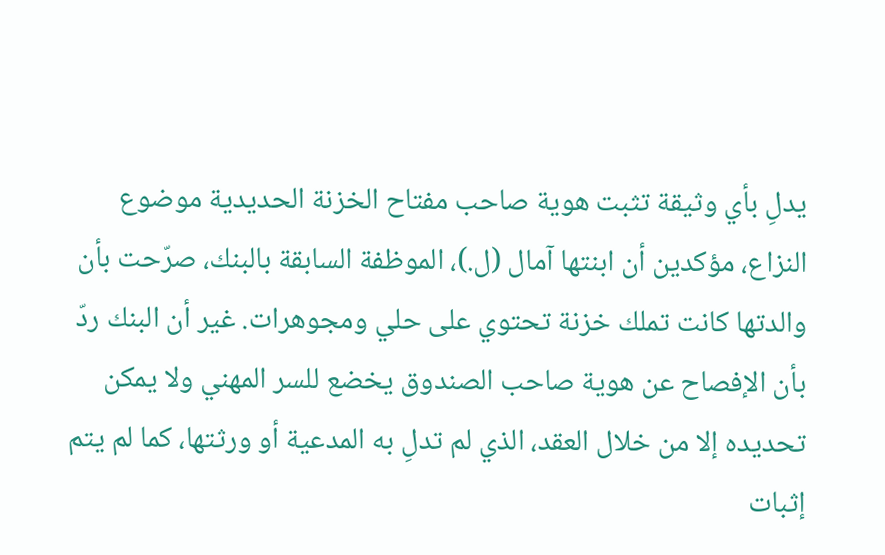يدلِ بأي وثيقة تثبت هوية صاحب مفتاح الخزنة الحديدية موضوع النزاع، مؤكدين أن ابنتها آمال (ل.)، الموظفة السابقة بالبنك، صرّحت بأن والدتها كانت تملك خزنة تحتوي على حلي ومجوهرات. غير أن البنك ردّ بأن الإفصاح عن هوية صاحب الصندوق يخضع للسر المهني ولا يمكن تحديده إلا من خلال العقد، الذي لم تدلِ به المدعية أو ورثتها، كما لم يتم إثبات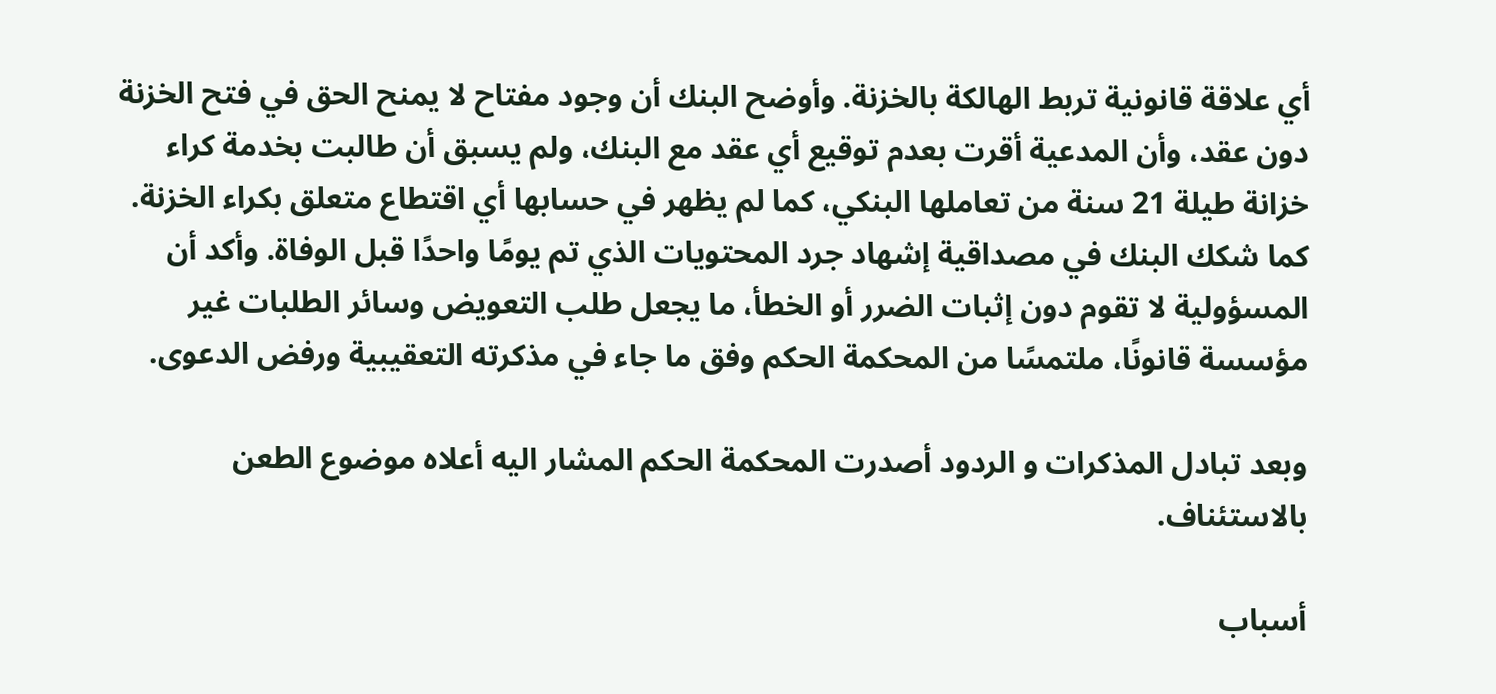أي علاقة قانونية تربط الهالكة بالخزنة. وأوضح البنك أن وجود مفتاح لا يمنح الحق في فتح الخزنة دون عقد، وأن المدعية أقرت بعدم توقيع أي عقد مع البنك، ولم يسبق أن طالبت بخدمة كراء خزانة طيلة 21 سنة من تعاملها البنكي، كما لم يظهر في حسابها أي اقتطاع متعلق بكراء الخزنة. كما شكك البنك في مصداقية إشهاد جرد المحتويات الذي تم يومًا واحدًا قبل الوفاة. وأكد أن المسؤولية لا تقوم دون إثبات الضرر أو الخطأ، ما يجعل طلب التعويض وسائر الطلبات غير مؤسسة قانونًا، ملتمسًا من المحكمة الحكم وفق ما جاء في مذكرته التعقيبية ورفض الدعوى.

وبعد تبادل المذكرات و الردود أصدرت المحكمة الحكم المشار اليه أعلاه موضوع الطعن بالاستئناف.

أسباب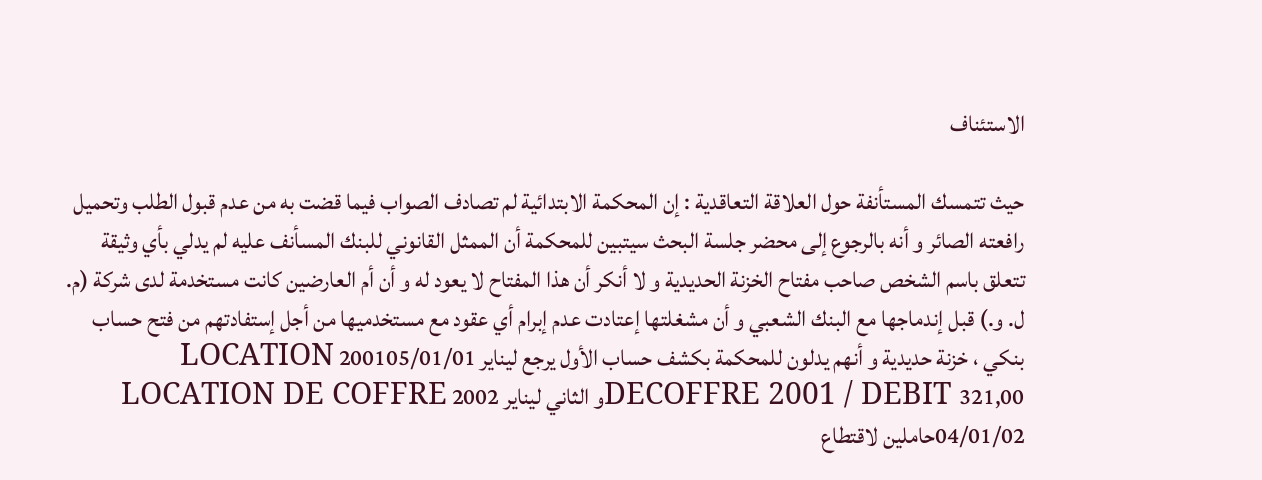الاستئناف

حيث تتمسك المستأنفة حول العلاقة التعاقدية : إن المحكمة الابتدائية لم تصادف الصواب فيما قضت به من عدم قبول الطلب وتحميل رافعته الصائر و أنه بالرجوع إلى محضر جلسة البحث سيتبين للمحكمة أن الممثل القانوني للبنك المسأنف عليه لم يدلي بأي وثيقة تتعلق باسم الشخص صاحب مفتاح الخزنة الحديدية و لا أنكر أن هذا المفتاح لا يعود له و أن أم العارضين كانت مستخدمة لدى شركة (م. ل. و.) قبل إندماجها مع البنك الشعبي و أن مشغلتها إعتادت عدم إبرام أي عقود مع مستخدميها من أجل إستفادتهم من فتح حساب بنكي ، خزنة حديدية و أنهم يدلون للمحكمة بكشف حساب الأول يرجع ليناير 200105/01/01 LOCATION DECOFFRE 2001 / DEBIT 321,00و الثاني ليناير 2002 LOCATION DE COFFRE 04/01/02حاملين لاقتطاع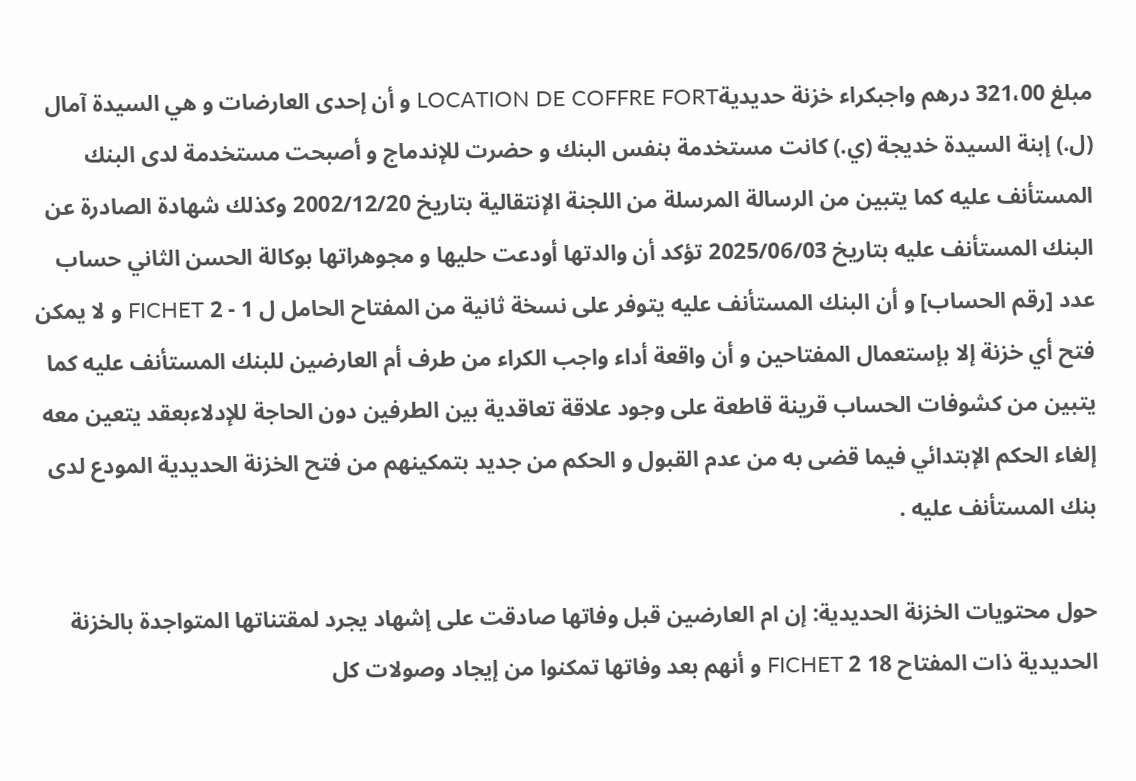مبلغ 321،00 درهم واجبكراء خزنة حديديةLOCATION DE COFFRE FORT و أن إحدى العارضات و هي السيدة آمال (ل.) إبنة السيدة خديجة (ي.) كانت مستخدمة بنفس البنك و حضرت للإندماج و أصبحت مستخدمة لدى البنك المستأنف عليه كما يتبين من الرسالة المرسلة من اللجنة الإنتقالية بتاريخ 2002/12/20 وكذلك شهادة الصادرة عن البنك المستأنف عليه بتاريخ 2025/06/03 تؤكد أن والدتها أودعت حليها و مجوهراتها بوكالة الحسن الثاني حساب عدد [رقم الحساب] و أن البنك المستأنف عليه يتوفر على نسخة ثانية من المفتاح الحامل ل 1 - 2 FICHET و لا يمكن فتح أي خزنة إلا بإستعمال المفتاحين و أن واقعة أداء واجب الكراء من طرف أم العارضين للبنك المستأنف عليه كما يتبين من كشوفات الحساب قرينة قاطعة على وجود علاقة تعاقدية بين الطرفين دون الحاجة للإدلاءبعقد يتعين معه إلغاء الحكم الإبتدائي فيما قضى به من عدم القبول و الحكم من جديد بتمكينهم من فتح الخزنة الحديدية المودع لدى بنك المستأنف عليه .

حول محتويات الخزنة الحديدية: إن ام العارضين قبل وفاتها صادقت على إشهاد يجرد لمقتناتها المتواجدة بالخزنة الحديدية ذات المفتاح 18 2 FICHET و أنهم بعد وفاتها تمكنوا من إيجاد وصولات كل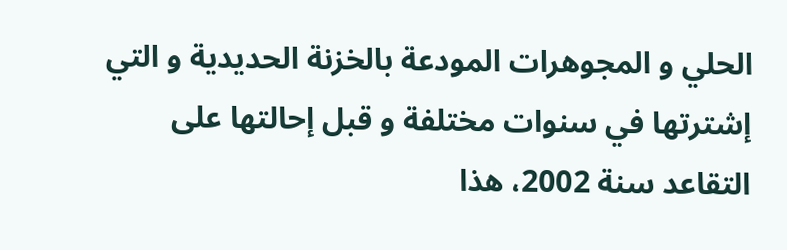الحلي و المجوهرات المودعة بالخزنة الحديدية و التي إشترتها في سنوات مختلفة و قبل إحالتها على التقاعد سنة 2002، هذا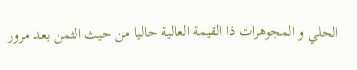الحلي و المجوهرات ذا القيمة العالية حاليا من حيث الثمن بعد مرور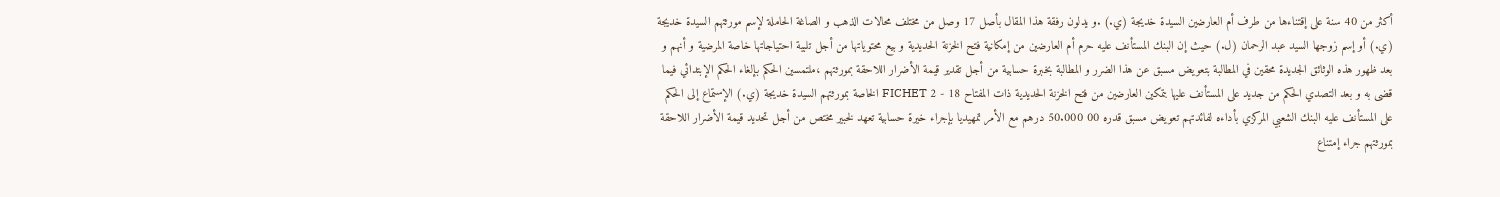أكثر من 40 سنة على إقتناءها من طرف أم العارضين السيدة خديجة (ي.) .و يدلون رفقة هذا المقال بأصل 17 وصل من مختلف محالات الذهب و الصاغة الحاملة لإسم مورثتهم السيدة خديجة (ي.) أو إسم زوجها السيد عبد الرحمان (ل.) حيث إن البنك المستأنف عليه حرم أم العارضين من إمكانية فتح الخزنة الحديدية و بيع محتوياتها من أجل تلبية احتياجاتها خاصة المرضية و أنهم و بعد ظهور هذه الوثائق الجديدة محقين في المطالبة بتعويض مسبق عن هذا الضرر و المطالبة بخبرة حسابية من أجل تقدير قيمة الأضرار اللاحقة بمورثتهم ،ملتمسين الحكم بإلغاء الحكم الإبتدائي فيما قضى به و بعد التصدي الحكم من جديد على المستأنف عليها بتمكين العارضين من فتح الخزنة الحديدية ذات المفتاح 18 - 2 FICHET الخاصة بمورثتهم السيدة خديجة (ي.) الإستماع إلى الحكم على المستأنف عليه البنك الشعبي المركزي بأداءه لفائدتهم تعويض مسبق قدره 00 50.000 درهم مع الأمر تمهيديا بإجراء خيرة حسابية تعهد لخبير مختص من أجل تحديد قيمة الأضرار اللاحقة بمورثتهم جراء إمتناع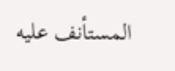المستأنف عليه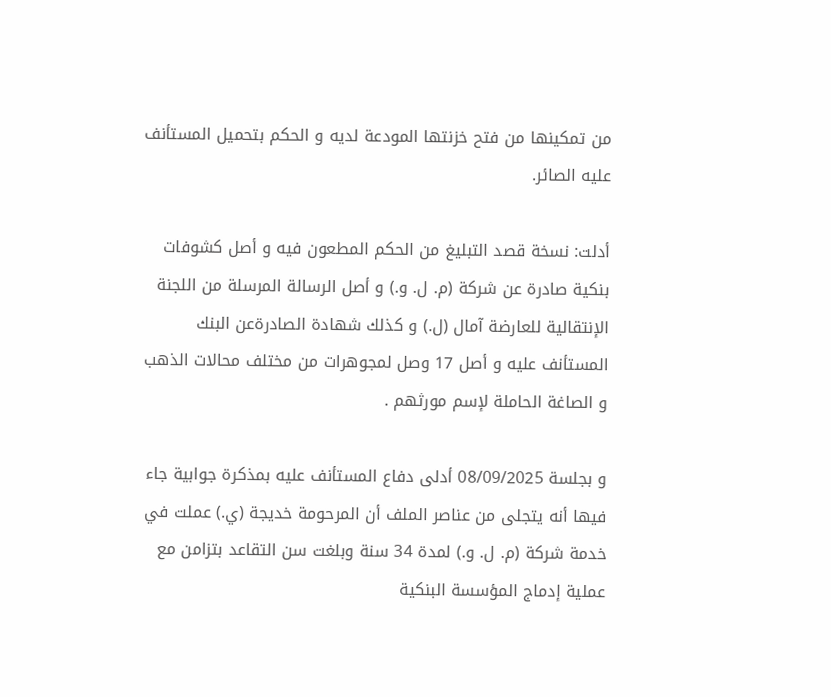من تمكينها من فتح خزنتها المودعة لديه و الحكم بتحميل المستأنف عليه الصائر.

أدلت: نسخة قصد التبليغ من الحكم المطعون فيه و أصل كشوفات بنكية صادرة عن شركة (م. ل. و.) و أصل الرسالة المرسلة من اللجنة الإنتقالية للعارضة آمال (ل.) و كذلك شهادة الصادرةعن البنك المستأنف عليه و أصل 17 وصل لمجوهرات من مختلف محالات الذهب و الصاغة الحاملة لإسم مورثهم .

و بجلسة 08/09/2025 أدلى دفاع المستأنف عليه بمذكرة جوابية جاء فيها أنه يتجلى من عناصر الملف أن المرحومة خديجة (ي.) عملت في خدمة شركة (م. ل. و.) لمدة 34 سنة وبلغت سن التقاعد بتزامن مع عملية إدماج المؤسسة البنكية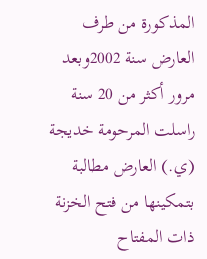المذكورة من طرف العارض سنة 2002وبعد مرور أكثر من 20 سنة راسلت المرحومة خديجة (ي.) العارض مطالبة بتمكينها من فتح الخزنة ذات المفتاح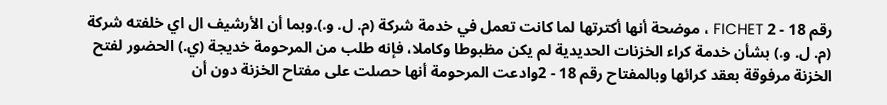رقم 18 - 2 FICHET ، موضحة أنها أكترتها لما كانت تعمل في خدمة شركة (م. ل. و.).وبما أن الأرشيف ال اي خلفته شركة (م. ل. و.) بشأن خدمة كراء الخزنات الحديدية لم يكن مظبوطا وكاملا، فإنه طلب من المرحومة خديجة (ي.) الحضور لفتح الخزنة مرفوقة بعقد كرائها وبالمفتاح رقم 18 - 2وادعت المرحومة أنها حصلت على مفتاح الخزنة دون أن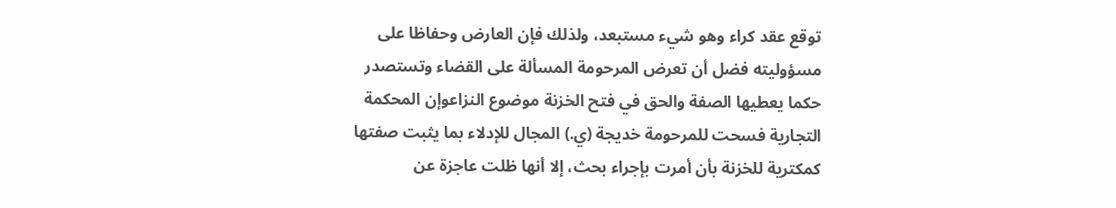توقع عقد كراء وهو شيء مستبعد، ولذلك فإن العارض وحفاظا على مسؤوليته فضل أن تعرض المرحومة المسألة على القضاء وتستصدر حكما يعطيها الصفة والحق في فتح الخزنة موضوع النزاعوإن المحكمة التجارية فسحت للمرحومة خديجة (ي.) المجال للإدلاء بما يثبت صفتها كمكترية للخزنة بأن أمرت بإجراء بحث، إلا أنها ظلت عاجزة عن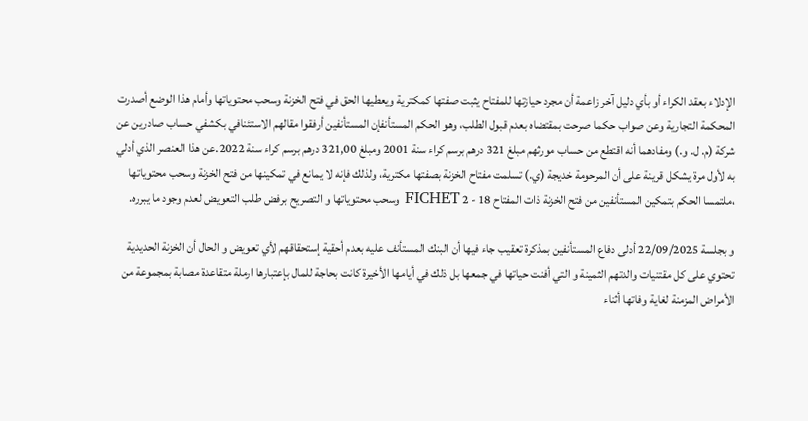الإدلاء بعقد الكراء أو بأي دلیل آخر زاعمة أن مجرد حيازتها للمفتاح يثبت صفتها كمكترية ويعطيها الحق في فتح الخزنة وسحب محتوياتها وأمام هذا الوضع أصدرت المحكمة التجارية وعن صواب حكما صرحت بمقتضاه بعدم قبول الطلب، وهو الحكم المستأنفإن المستأنفين أرفقوا مقالهم الاستئنافي بكشفي حساب صادرين عن شركة (م. ل. و.) ومفادهما أنه اقتطع من حساب مورثهم مبلغ 321 درهم برسم كراء سنة 2001 ومبلغ 321,00 درهم برسم كراء سنة 2022.عن هذا العنصر الذي أدلي به لأول مرة يشكل قرينة على أن المرحومة خديجة (ي.) تسلمت مفتاح الخزنة بصفتها مكترية، ولذلك فإنه لا يمانع في تمكينها من فتح الخزنة وسحب محتوياتها ،ملتمسا الحكم بتمكين المستأنفين من فتح الخزنة ذات المفتاح 18 - 2 FICHET وسحب محتوياتها و التصريح برفض طلب التعويض لعدم وجود ما يبرره.

و بجلسة 22/09/2025 أدلى دفاع المستأنفين بمذكرة تعقيب جاء فيها أن البنك المستأنف عليه بعدم أحقية إستحقاقهم لأي تعويض و الحال أن الخزنة الحديدية تحتوي على كل مقتنيات والدتهم الثمينة و التي أفنت حياتها في جمعها بل ذلك في أيامها الأخيرة كانت بحاجة للمال بإعتبارها ارملة متقاعدة مصابة بمجموعة من الأمراض المزمنة لغاية وفاتها أثناء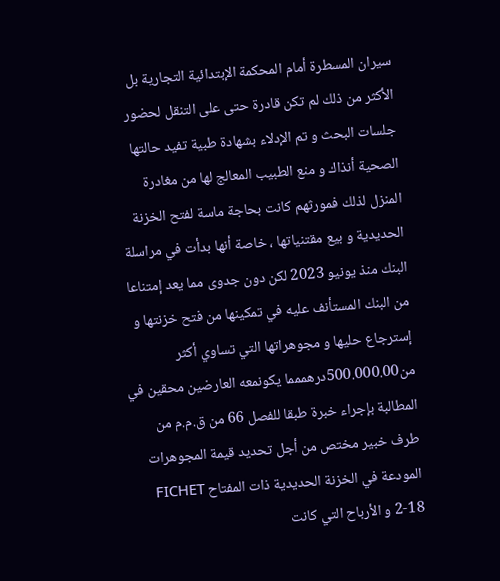سيران المسطرة أمام المحكمة الإبتدائية التجارية بل الأكثر من ذلك لم تكن قادرة حتى على التنقل لحضور جلسات البحث و تم الإدلاء بشهادة طبية تفيد حالتها الصحية أنذاك و منع الطبيب المعالج لها من مغادرة المنزل لذلك فمورثهم كانت بحاجة ماسة لفتح الخزنة الحديدية و بيع مقتنياتها ، خاصة أنها بدأت في مراسلة البنك منذ يونيو 2023 لكن دون جدوى مما يعد إمتناعا من البنك المستأنف عليه في تمكينها من فتح خزنتها و إسترجاع حليها و مجوهراتها التي تساوي أكثر من500.000.00درهممما يكونمعه العارضين محقين في المطالبة بإجراء خبرة طبقا للفصل 66 من ق.م.م من طرف خبير مختص من أجل تحديد قيمة المجوهرات المودعة في الخزنة الحديدية ذات المفتاح FICHET 2-18 و الأرباح التي كانت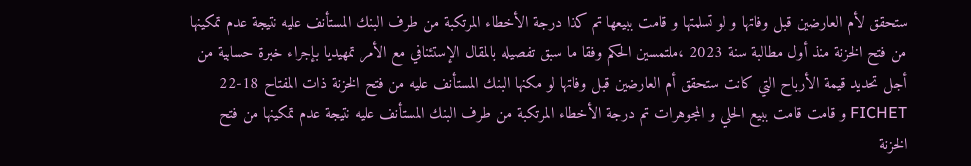ستحقق لأم العارضين قبل وفاتها و لو تسلمتها و قامت ببيعها تم كذا درجة الأخطاء المرتكبة من طرف البنك المستأنف عليه نتيجة عدم تمكينها من فتح الخزنة منذ أول مطالبة سنة 2023 ،ملتمسين الحكم وفقا ما سبق تفصيله بالمقال الإستئنافي مع الأمر تمهيديا بإجراء خبرة حسابية من أجل تحديد قيمة الأرباح التي كانت ستحقق أم العارضين قبل وفاتها لو مكنها البنك المستأنف عليه من فتح الخزنة ذات المفتاح 18-22 FICHET و قامت قامت ببيع الحلي و المجوهرات تم درجة الأخطاء المرتكبة من طرف البنك المستأنف عليه نتيجة عدم تمكينها من فتح الخزنة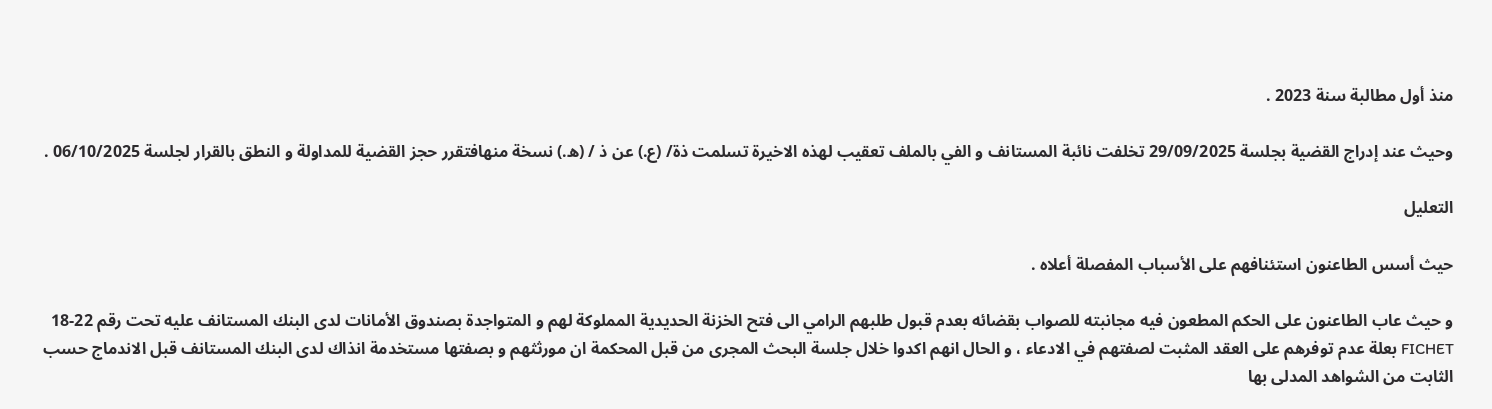منذ أول مطالبة سنة 2023 .

وحيث عند إدراج القضية بجلسة 29/09/2025 تخلفت نائبة المستانف و الفي بالملف تعقيب لهذه الاخيرة تسلمت ذة/ (ع.) عن ذ / (ه.) نسخة منهافتقرر حجز القضية للمداولة و النطق بالقرار لجلسة 06/10/2025 .

التعليل

حيث أسس الطاعنون استئنافهم على الأسباب المفصلة أعلاه .

و حيث عاب الطاعنون على الحكم المطعون فيه مجانبته للصواب بقضائه بعدم قبول طلبهم الرامي الى فتح الخزنة الحديدية المملوكة لهم و المتواجدة بصندوق الأمانات لدى البنك المستانف عليه تحت رقم 22-18 FICHET بعلة عدم توفرهم على العقد المثبت لصفتهم في الادعاء ، و الحال انهم اكدوا خلال جلسة البحث المجرى من قبل المحكمة ان مورثثهم و بصفتها مستخدمة انذاك لدى البنك المستانف قبل الاندماج حسب الثابت من الشواهد المدلى بها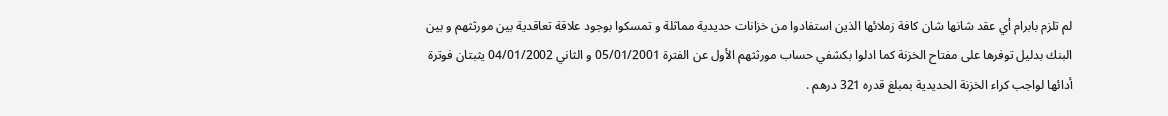لم تلزم بابرام أي عقد شانها شان كافة زملائها الذين استفادوا من خزانات حديدية مماثلة و تمسكوا بوجود علاقة تعاقدية بين مورثثهم و بين البنك بدليل توفرها على مفتاح الخزنة كما ادلوا بكشفي حساب مورثثهم الأول عن الفترة 05/01/2001 و الثاني 04/01/2002 يثبتان فوترة أدائها لواجب كراء الخزنة الحديدية بمبلغ قدره 321 درهم .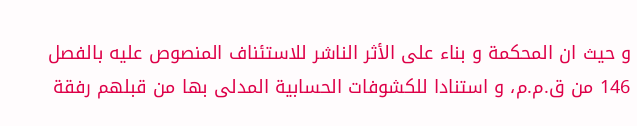و حيث ان المحكمة و بناء على الأثر الناشر للاستئناف المنصوص عليه بالفصل 146 من ق.م.م، و استنادا للكشوفات الحسابية المدلى بها من قبلهم رفقة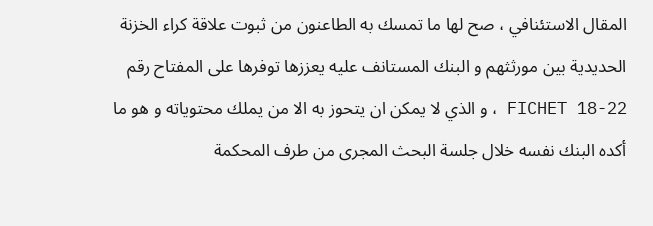المقال الاستئنافي ، صح لها ما تمسك به الطاعنون من ثبوت علاقة كراء الخزنة الحديدية بين مورثثهم و البنك المستانف عليه يعززها توفرها على المفتاح رقم 22-18 FICHET ، و الذي لا يمكن ان يتحوز به الا من يملك محتوياته و هو ما أكده البنك نفسه خلال جلسة البحث المجرى من طرف المحكمة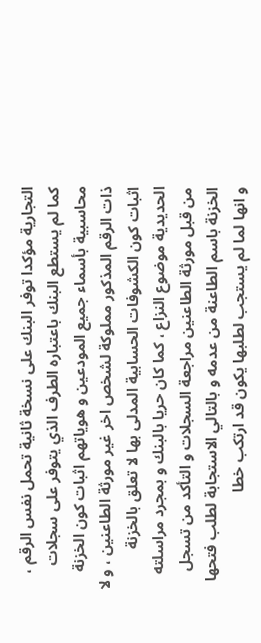التجارية مؤكدا توفر البنك على نسخة ثانية تحمل نفس الرقم ، كما لم يستطع البنك باعتباره الطرف الذي يتوفر على سجلات محاسبية بأسماء جميع المودعين و هوياتهم اثبات كون الخزنة ذات الرقم المذكور مملوكة لشخص اخر غير مورثة الطاعنين ، و لا اثبات كون الكشوفات الحسابية المدلى بها لا تعلق بالخزنة الحديدية موضوع النزاع ، كما كان حريا بالبنك و بمجرد مراسلته من قبل مورثة الطاعنين مراجعة السجلات و التأكد من تسجل الخزنة باسم الطاعنة من عدمه و بالتالي الاستجابة لطلب فتحها و انها لما لم يستجب لطلبها يكون قد ارتكب خطا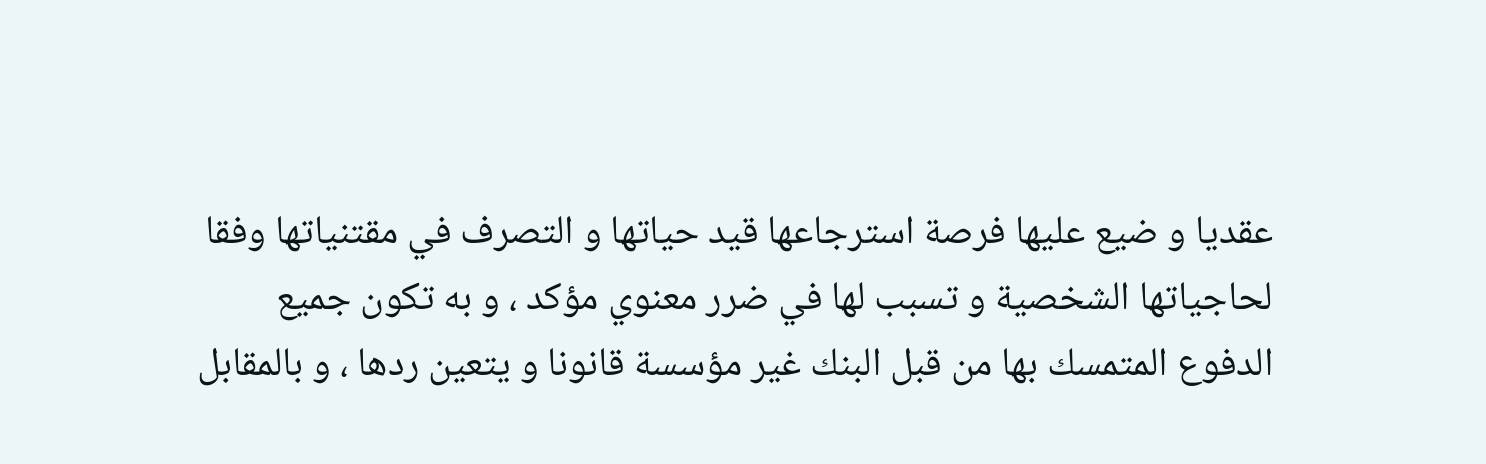عقديا و ضيع عليها فرصة استرجاعها قيد حياتها و التصرف في مقتنياتها وفقا لحاجياتها الشخصية و تسبب لها في ضرر معنوي مؤكد ، و به تكون جميع الدفوع المتمسك بها من قبل البنك غير مؤسسة قانونا و يتعين ردها ، و بالمقابل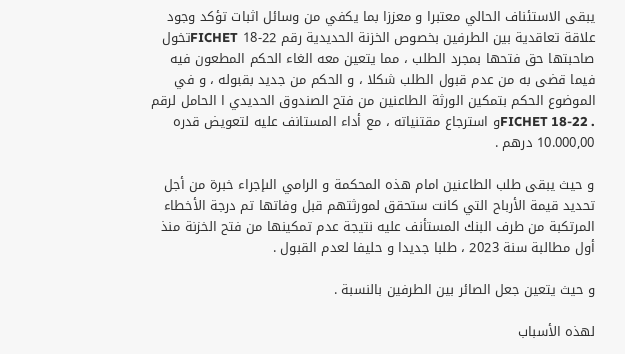يبقى الاستئناف الحالي معتبرا و معززا بما يكفي من وسائل اثبات تؤكد وجود علاقة تعاقدية بين الطرفين بخصوص الخزنة الحديدية رقم 22-18 FICHETتخول صاحبتها حق فتحها بمجرد الطلب ، مما يتعين معه الغاء الحكم المطعون فيه فيما قضى به من عدم قبول الطلب شكلا ، و الحكم من جديد بقبوله ، و في الموضوع الحكم بتمكين الورثة الطاعنين من فتح الصندوق الحديدي ا الحامل لرقم . 22-18 FICHETو استرجاع مقتنياته ، مع أداء المستانف عليه لتعويض قدره 10.000,00 درهم .

و حيث يبقى طلب الطاعنين امام هذه المحكمة و الرامي الىإجراء خبرة من أجل تحديد قيمة الأرباح التي كانت ستحقق لمورثتهم قبل وفاتها تم درجة الأخطاء المرتكبة من طرف البنك المستأنف عليه نتيجة عدم تمكينها من فتح الخزنة منذ أول مطالبة سنة 2023 ، طلبا جديدا و حليفا لعدم القبول .

و حيث يتعين جعل الصائر بين الطرفين بالنسبة .

لهذه الأسباب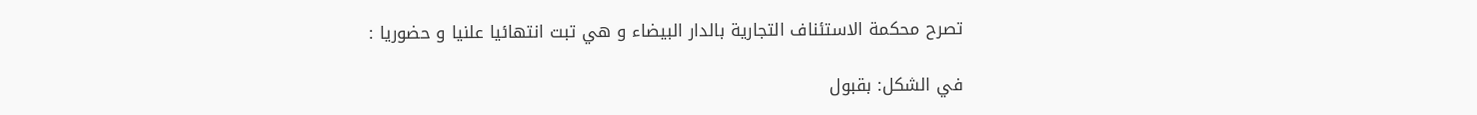تصرح محكمة الاستئناف التجارية بالدار البيضاء و هي تبت انتهائيا علنيا و حضوريا :

في الشكل: بقبول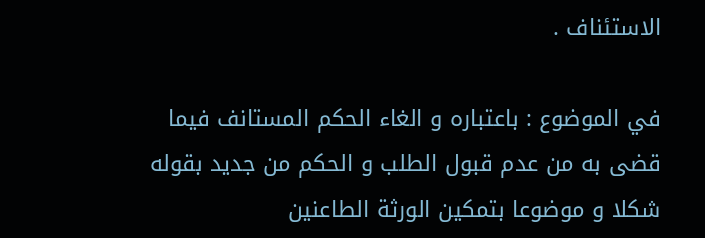الاستئناف .

في الموضوع : باعتباره و الغاء الحكم المستانف فيما قضى به من عدم قبول الطلب و الحكم من جديد بقوله شكلا و موضوعا بتمكين الورثة الطاعنين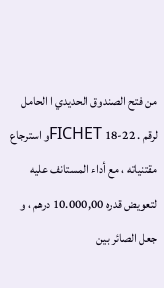من فتح الصندوق الحديدي ا الحامل لرقم . 22-18 FICHETو استرجاع مقتنياته ، مع أداء المستانف عليه لتعويض قدره 10.000,00 درهم ، و جعل الصائر بين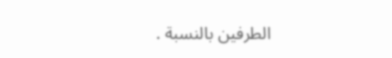الطرفين بالنسبة .